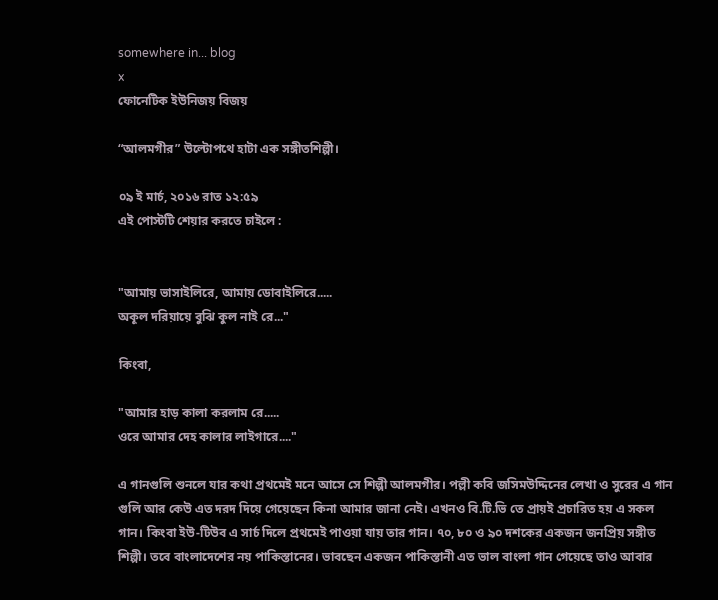somewhere in... blog
x
ফোনেটিক ইউনিজয় বিজয়

“আলমগীর” উল্টোপথে হাটা এক সঙ্গীতশিল্পী।

০৯ ই মার্চ, ২০১৬ রাত ১২:৫৯
এই পোস্টটি শেয়ার করতে চাইলে :


"আমায় ভাসাইলিরে, আমায় ডোবাইলিরে.....
অকূল দরিয়ায়ে বুঝি কুল নাই রে..."

কিংবা,

"আমার হাড় কালা করলাম রে.....
ওরে আমার দেহ কালার লাইগারে...."

এ গানগুলি শুনলে যার কথা প্রথমেই মনে আসে সে শিল্পী আলমগীর। পল্লী কবি জসিমউদ্দিনের লেখা ও সুরের এ গান গুলি আর কেউ এত দরদ দিয়ে গেয়েছেন কিনা আমার জানা নেই। এখনও বি.টি.ভি তে প্রায়ই প্রচারিত হয় এ সকল গান। কিংবা ইউ-টিউব এ সার্চ দিলে প্রথমেই পাওয়া যায় তার গান। ৭০, ৮০ ও ৯০ দশকের একজন জনপ্রিয় সঙ্গীত শিল্পী। তবে বাংলাদেশের নয় পাকিস্তানের। ভাবছেন একজন পাকিস্তানী এত ভাল বাংলা গান গেয়েছে তাও আবার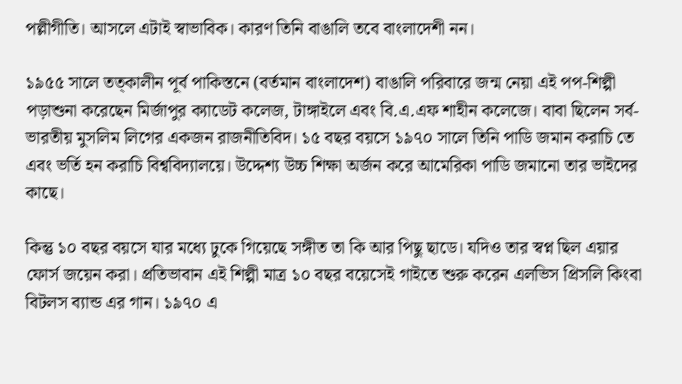পল্লীগীতি। আসলে এটাই স্বাভাবিক। কারণ তিনি বাঙালি তবে বাংলাদেশী নন।

১৯৫৫ সালে তত্কালীন পূর্ব পাকিস্তনে (বর্তমান বাংলাদেশ) বাঙালি পরিবারে জন্ম নেয়া এই পপ-শিল্পী পড়াশুনা করেছেন মির্জাপুর ক্যাডেট কলেজ, টাঙ্গাইলে এবং বি.এ.এফ শাহীন কলেজে। বাবা ছিলেন সর্ব-ভারতীয় মুসলিম লিগের একজন রাজনীতিবিদ। ১৫ বছর বয়সে ১৯৭০ সালে তিনি পাডি জমান করাচি তে এবং ভর্তি হন করাচি বিশ্ববিদ্যালয়ে। উদ্দেশ্য উচ্চ শিক্ষা অর্জন করে আমেরিকা পাডি জমানো তার ভাইদের কাছে।

কিন্তু ১০ বছর বয়সে যার মধ্যে ঢুকে গিয়েছে সঙ্গীত তা কি আর পিছু ছাডে। যদিও তার স্বপ্ন ছিল এয়ার ফোর্স জয়েন করা। প্রতিভাবান এই শিল্পী মাত্র ১০ বছর বয়েসেই গাইতে শুরু করেন এলভিস প্রিসলি কিংবা বিটলস ব্যান্ড এর গান। ১৯৭০ এ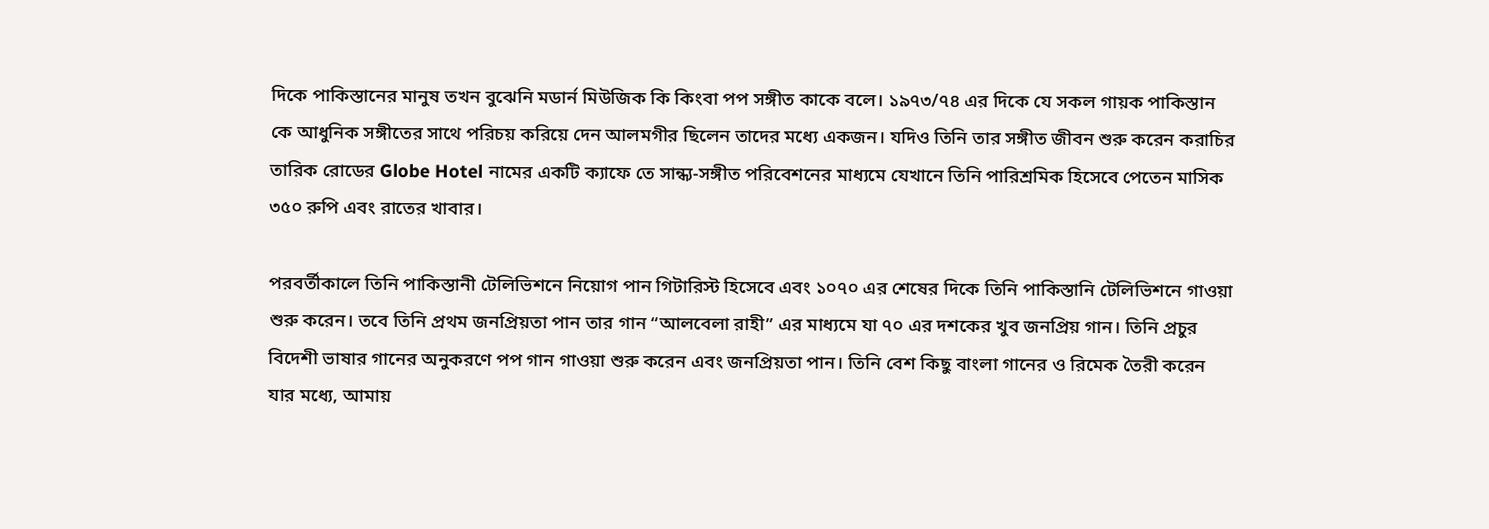দিকে পাকিস্তানের মানুষ তখন বুঝেনি মডার্ন মিউজিক কি কিংবা পপ সঙ্গীত কাকে বলে। ১৯৭৩/৭৪ এর দিকে যে সকল গায়ক পাকিস্তান কে আধুনিক সঙ্গীতের সাথে পরিচয় করিয়ে দেন আলমগীর ছিলেন তাদের মধ্যে একজন। যদিও তিনি তার সঙ্গীত জীবন শুরু করেন করাচির তারিক রোডের Globe Hotel নামের একটি ক্যাফে তে সান্ধ্য-সঙ্গীত পরিবেশনের মাধ্যমে যেখানে তিনি পারিশ্রমিক হিসেবে পেতেন মাসিক ৩৫০ রুপি এবং রাতের খাবার।

পরবর্তীকালে তিনি পাকিস্তানী টেলিভিশনে নিয়োগ পান গিটারিস্ট হিসেবে এবং ১০৭০ এর শেষের দিকে তিনি পাকিস্তানি টেলিভিশনে গাওয়া শুরু করেন। তবে তিনি প্রথম জনপ্রিয়তা পান তার গান “আলবেলা রাহী” এর মাধ্যমে যা ৭০ এর দশকের খুব জনপ্রিয় গান। তিনি প্রচুর বিদেশী ভাষার গানের অনুকরণে পপ গান গাওয়া শুরু করেন এবং জনপ্রিয়তা পান। তিনি বেশ কিছু বাংলা গানের ও রিমেক তৈরী করেন যার মধ্যে, আমায়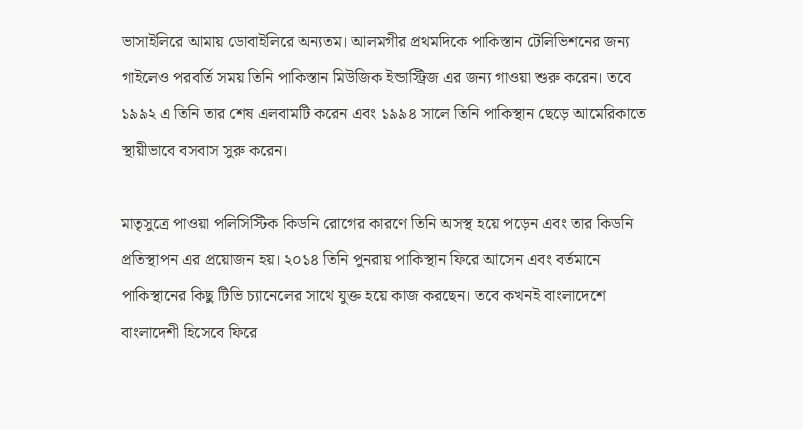ভাসাইলিরে আমায় ডোবাইলিরে অন্যতম। আলমগীর প্রথমদিকে পাকিস্তান টেলিভিশনের জন্য গাইলেও পরবর্তি সময় তিনি পাকিস্তান মিউজিক ইন্ডাস্ট্রিজ এর জন্য গাওয়া শুরু করেন। তবে ১৯৯২ এ তিনি তার শেষ এলবামটি করেন এবং ১৯৯৪ সালে তিনি পাকিস্থান ছেড়ে আমেরিকাতে স্থায়ীভাবে বসবাস সুরু করেন।

মাতৃসুত্রে পাওয়া পলিসিস্টিক কিডনি রোগের কারণে তিনি অসস্থ হয়ে পড়েন এবং তার কিডনি প্রতিস্থাপন এর প্রয়োজন হয়। ২০১৪ তিনি পুনরায় পাকিস্থান ফিরে আসেন এবং বর্তমানে পাকিস্থানের কিছু টিভি চ্যানেলের সাথে যুক্ত হয়ে কাজ করছেন। তবে কখনই বাংলাদেশে বাংলাদেশী হিসেবে ফিরে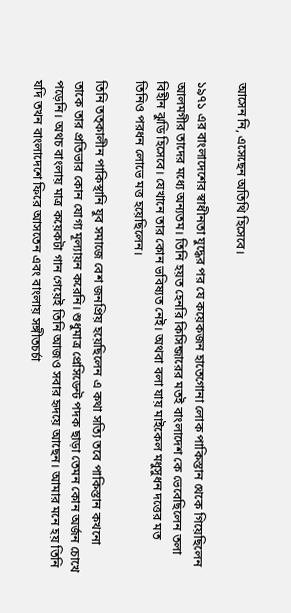আসেন নি, এসেছেন অতিথি হিসেবে।

১৯৭১ এর বাংলাদেশের স্বাধীনতা যুদ্ধের পর যে কয়েকজন হাতেগোনা লোক পাকিস্তান থেকে গিয়েছিলেন আলমগীর তাদের মধ্যে অন্যতম। তিনি হয়ত হেনরি কিসিন্জারের মতই বাংলাদেশ কে ভেবেছিলেন তলা বিহীন ঝুডি হিসেবে। যেখানে তার কোন ভবিষ্যত নেই। অথবা বলা যায় মাইকেল মধুসুধন দত্তের মত তিনিও পরধন লোভে মত্ত হয়েছিলেন।

তিনি তত্কালীন পাকিস্থানি যুব সমাজে বেশ জনপ্রিয় হয়েছিলেন এ কথা সত্যি তবে পাকিস্তান কখনো তাকে তার প্রতিভার কোন যোগ্য মূল্যায়ন করেনি। শুধুমাত্র প্রেসিডেন্ট পদক ছাড়া তেমন কোন অর্জন চোখে পড়েনি। অথচ বাংলায় মাত্র কয়েকটা গান গেয়েই তিনি আজও সবার হৃদয়ে আছেন। আমার মনে হয় তিনি যদি তখন বাংলাদেশে ফিরে আসতেন এবং বাংলায় সঙ্গীতচর্চা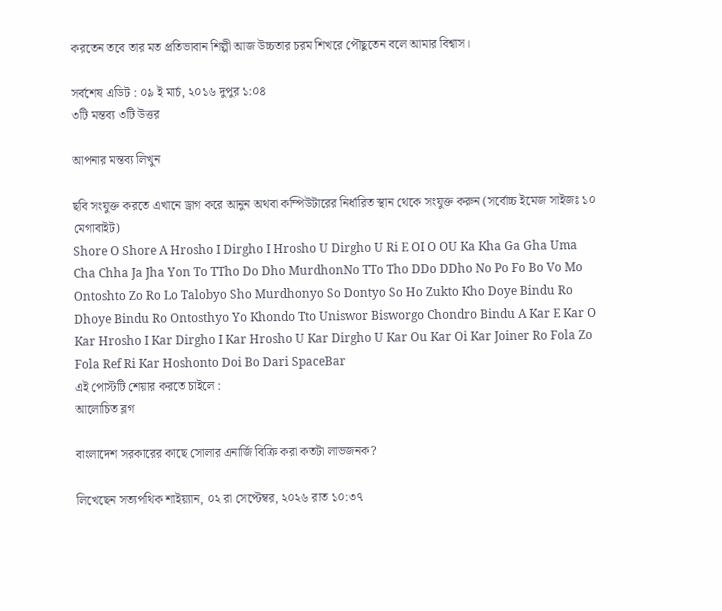করতেন তবে তার মত প্রতিভাবান শিল্পী আজ উচ্চতার চরম শিখরে পৌছুতেন বলে আমার বিশ্বাস।

সর্বশেষ এডিট : ০৯ ই মার্চ, ২০১৬ দুপুর ১:০৪
৩টি মন্তব্য ৩টি উত্তর

আপনার মন্তব্য লিখুন

ছবি সংযুক্ত করতে এখানে ড্রাগ করে আনুন অথবা কম্পিউটারের নির্ধারিত স্থান থেকে সংযুক্ত করুন (সর্বোচ্চ ইমেজ সাইজঃ ১০ মেগাবাইট)
Shore O Shore A Hrosho I Dirgho I Hrosho U Dirgho U Ri E OI O OU Ka Kha Ga Gha Uma Cha Chha Ja Jha Yon To TTho Do Dho MurdhonNo TTo Tho DDo DDho No Po Fo Bo Vo Mo Ontoshto Zo Ro Lo Talobyo Sho Murdhonyo So Dontyo So Ho Zukto Kho Doye Bindu Ro Dhoye Bindu Ro Ontosthyo Yo Khondo Tto Uniswor Bisworgo Chondro Bindu A Kar E Kar O Kar Hrosho I Kar Dirgho I Kar Hrosho U Kar Dirgho U Kar Ou Kar Oi Kar Joiner Ro Fola Zo Fola Ref Ri Kar Hoshonto Doi Bo Dari SpaceBar
এই পোস্টটি শেয়ার করতে চাইলে :
আলোচিত ব্লগ

বাংলাদেশ সরকারের কাছে সোলার এনার্জি বিক্রি করা কতটা লাভজনক?

লিখেছেন সত্যপথিক শাইয়্যান, ০২ রা সেপ্টেম্বর, ২০২৬ রাত ১০:৩৭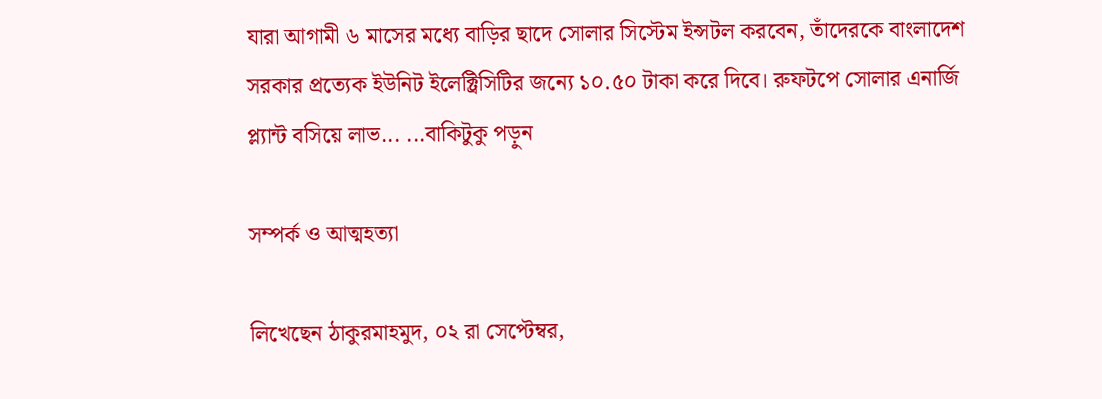যারা আগামী ৬ মাসের মধ্যে বাড়ির ছাদে সোলার সিস্টেম ইন্সটল করবেন, তাঁদেরকে বাংলাদেশ সরকার প্রত্যেক ইউনিট ইলেক্ট্রিসিটির জন্যে ১০.৫০ টাকা করে দিবে। রুফটপে সোলার এনার্জি প্ল্যান্ট বসিয়ে লাভ... ...বাকিটুকু পড়ুন

সম্পর্ক ও আত্মহত্যা

লিখেছেন ঠাকুরমাহমুদ, ০২ রা সেপ্টেম্বর,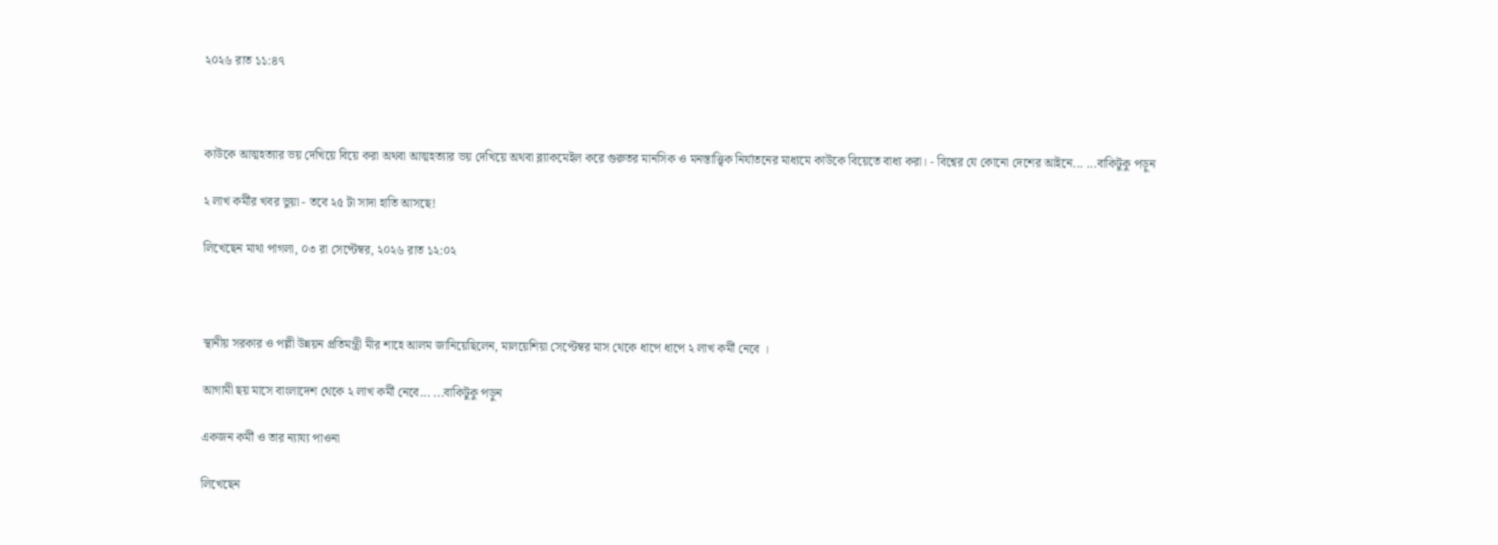২০২৬ রাত ১১:৪৭



কাউকে আত্মহত্যার ভয় দেখিয়ে বিয়ে করা অথবা আত্মহত্যার ভয় দেখিয়ে অথবা ব্ল্যাকমেইল করে গুরুতর মানসিক ও মনস্তাত্ত্বিক নির্যাতনের মাধ্যমে কাউকে বিয়েতে বাধ্য করা। - বিশ্বের যে কোনো দেশের আইনে... ...বাকিটুকু পড়ুন

২ লাখ কর্মীর খবর ভুয়া - তবে ২৫ টা সাদা হাতি আসছে!

লিখেছেন মাথা পাগলা, ০৩ রা সেপ্টেম্বর, ২০২৬ রাত ১২:০২



স্থানীয় সরকার ও পল্লী উন্নয়ন প্রতিমন্ত্রী মীর শাহে আলম জানিয়েছিলেন, মালয়েশিয়া সেপ্টেম্বর মাস থেকে ধাপে ধাপে ২ লাখ কর্মী নেবে ।

আগামী ছয় মাসে বাংলাদেশ থেকে ২ লাখ কর্মী নেবে... ...বাকিটুকু পড়ুন

একজন কর্মী ও তার ন্যায্য পাওনা

লিখেছেন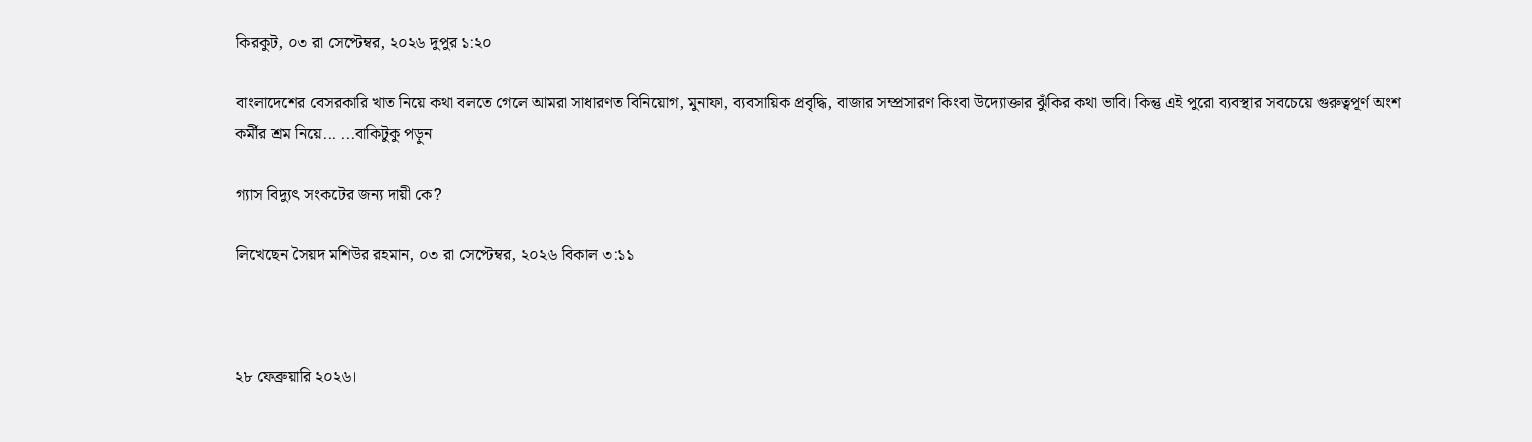কিরকুট, ০৩ রা সেপ্টেম্বর, ২০২৬ দুপুর ১:২০

বাংলাদেশের বেসরকারি খাত নিয়ে কথা বলতে গেলে আমরা সাধারণত বিনিয়োগ, মুনাফা, ব্যবসায়িক প্রবৃদ্ধি, বাজার সম্প্রসারণ কিংবা উদ্যোক্তার ঝুঁকির কথা ভাবি। কিন্তু এই পুরো ব্যবস্থার সবচেয়ে গুরুত্বপূর্ণ অংশ কর্মীর শ্রম নিয়ে... ...বাকিটুকু পড়ুন

গ্যাস বিদ্যুৎ সংকটের জন্য দায়ী কে?

লিখেছেন সৈয়দ মশিউর রহমান, ০৩ রা সেপ্টেম্বর, ২০২৬ বিকাল ৩:১১



২৮ ফেব্রুয়ারি ২০২৬।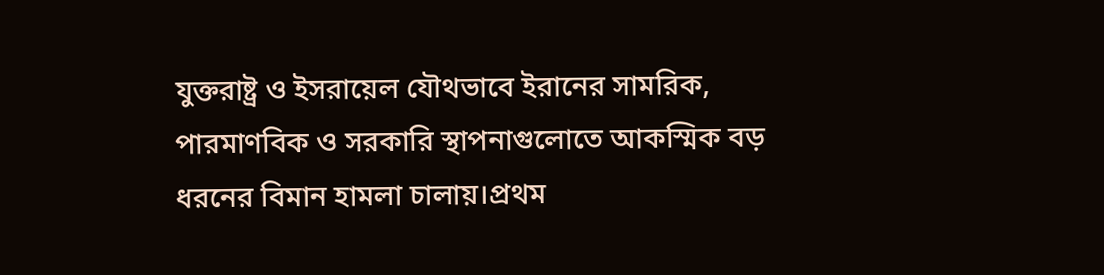যুক্তরাষ্ট্র ও ইসরায়েল যৌথভাবে ইরানের সামরিক, পারমাণবিক ও সরকারি স্থাপনাগুলোতে আকস্মিক বড় ধরনের বিমান হামলা চালায়।প্রথম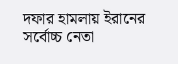দফার হামলায় ইরানের সর্বোচ্চ নেতা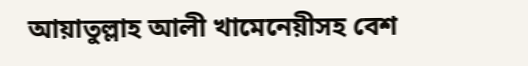আয়াতুল্লাহ আলী খামেনেয়ীসহ বেশ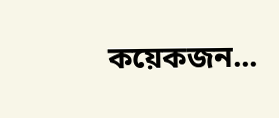কয়েকজন...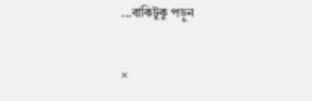...বাকিটুকু পড়ুন

×